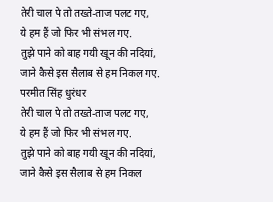तेरी चाल पे तो तख्ते-ताज पलट गए,
ये हम हैं जो फिर भी संभल गए.
तुझे पाने को बाह गयी खून की नदियां,
जाने कैसे इस सैलाब से हम निकल गए.
परमीत सिंह धुरंधर
तेरी चाल पे तो तख्ते-ताज पलट गए,
ये हम हैं जो फिर भी संभल गए.
तुझे पाने को बाह गयी खून की नदियां,
जाने कैसे इस सैलाब से हम निकल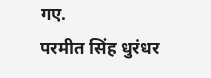गए.
परमीत सिंह धुरंधर